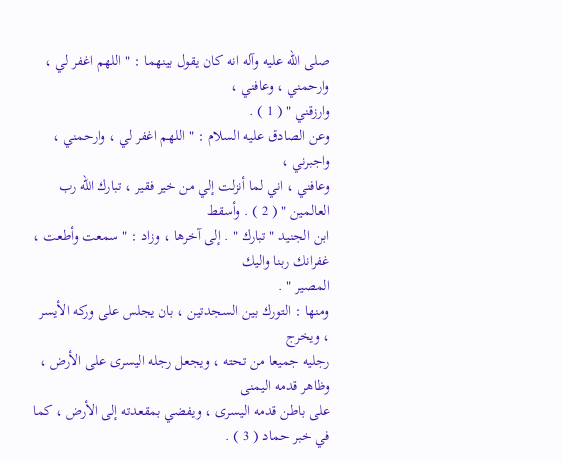صلى الله عليه وآله انه كان يقول بينهما : " اللهم اغفر لي ، وارحمني ، وعافني ،
وارزقني " ( 1 ) .
وعن الصادق عليه السلام : " اللهم اغفر لي ، وارحمني ، واجبرني ،
وعافني ، اني لما أنزلت إلي من خير فقير ، تبارك الله رب العالمين " ( 2 ) . وأسقط
ابن الجنيد " تبارك " . إلى آخرها ، وزاد : " سمعت وأطعت ، غفرانك ربنا واليك
المصير " .
ومنها : التورك بين السجدتين ، بان يجلس على وركه الأيسر ، ويخرج
رجليه جميعا من تحته ، ويجعل رجله اليسرى على الأرض ، وظاهر قدمه اليمنى
على باطن قدمه اليسرى ، ويفضي بمقعدته إلى الأرض ، كما في خبر حماد ( 3 ) .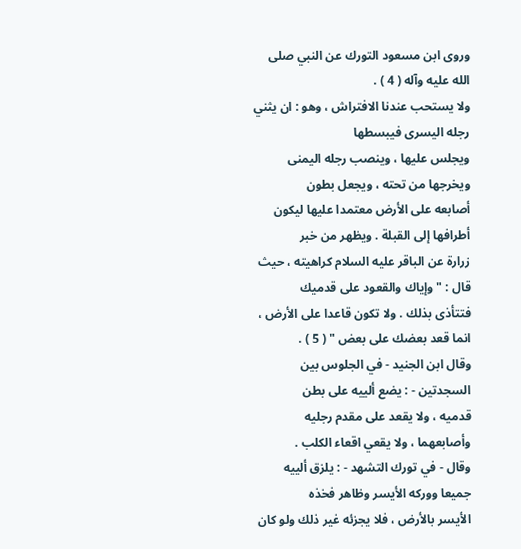وروى ابن مسعود التورك عن النبي صلى الله عليه وآله ( 4 ) .
ولا يستحب عندنا الافتراش ، وهو : ان يثني رجله اليسرى فيبسطها
ويجلس عليها ، وينصب رجله اليمنى ويخرجها من تحته ، ويجعل بطون
أصابعه على الأرض معتمدا عليها ليكون أطرافها إلى القبلة . ويظهر من خبر
زرارة عن الباقر عليه السلام كراهيته ، حيث قال : " وإياك والقعود على قدميك
فتتأذى بذلك . ولا تكون قاعدا على الأرض ، انما قعد بعضك على بعض " ( 5 ) .
وقال ابن الجنيد - في الجلوس بين السجدتين - : يضع ألييه على بطن
قدميه ، ولا يقعد على مقدم رجليه وأصابعهما ، ولا يقعي اقعاء الكلب .
وقال - في تورك التشهد - : يلزق ألييه جميعا ووركه الأيسر وظاهر فخذه
الأيسر بالأرض ، فلا يجزئه غير ذلك ولو كان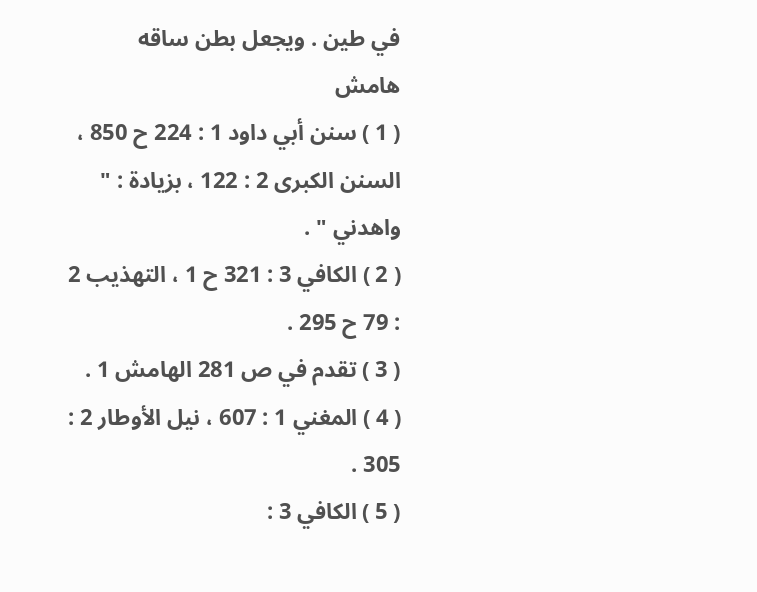في طين . ويجعل بطن ساقه
هامش
( 1 ) سنن أبي داود 1 : 224 ح 850 ، السنن الكبرى 2 : 122 ، بزيادة : " واهدني " .
( 2 ) الكافي 3 : 321 ح 1 ، التهذيب 2 : 79 ح 295 .
( 3 ) تقدم في ص 281 الهامش 1 .
( 4 ) المغني 1 : 607 ، نيل الأوطار 2 : 305 .
( 5 ) الكافي 3 :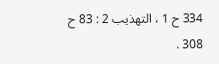334 ح 1 ، التهذيب 2 : 83 ح 308 .